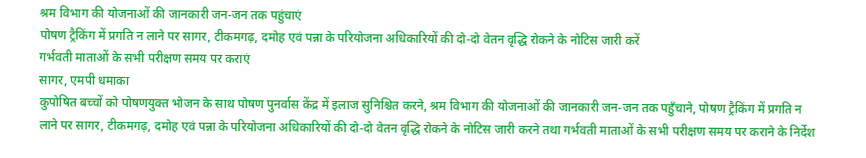श्रम विभाग की योजनाओं की जानकारी जन-जन तक पहुंचाएं
पोषण ट्रैकिंग में प्रगति न लाने पर सागर, टीकमगढ़, दमोह एवं पन्ना के परियोजना अधिकारियों की दो-दो वेतन वृद्धि रोकने के नोटिस जारी करें
गर्भवती माताओं के सभी परीक्षण समय पर कराएं
सागर, एमपी धमाका
कुपोषित बच्चों को पोषणयुक्त भोजन के साथ पोषण पुनर्वास केंद्र में इलाज सुनिश्चित करने, श्रम विभाग की योजनाओं की जानकारी जन-जन तक पहुँचाने, पोषण ट्रैकिंग में प्रगति न लाने पर सागर, टीकमगढ़, दमोह एवं पन्ना के परियोजना अधिकारियों की दो-दो वेतन वृद्धि रोकने के नोटिस जारी करने तथा गर्भवती माताओं के सभी परीक्षण समय पर कराने के निर्देश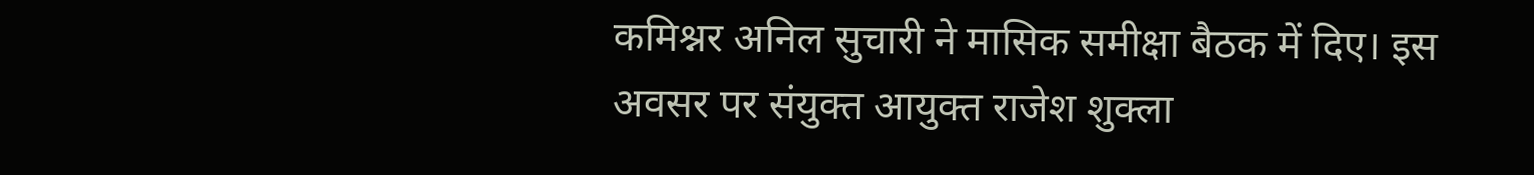कमिश्नर अनिल सुचारी ने मासिक समीक्षा बैठक में दिए। इस अवसर पर संयुक्त आयुक्त राजेश शुक्ला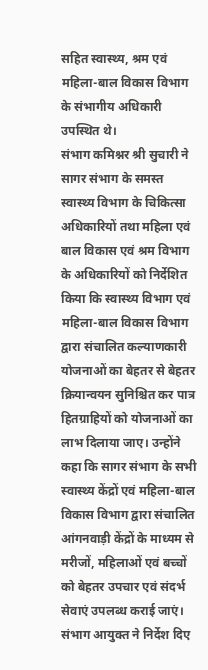सहित स्वास्थ्य, श्रम एवं महिला-बाल विकास विभाग के संभागीय अधिकारी उपस्थित थे।
संभाग कमिश्नर श्री सुचारी ने सागर संभाग के समस्त स्वास्थ्य विभाग के चिकित्सा अधिकारियों तथा महिला एवं बाल विकास एवं श्रम विभाग के अधिकारियों को निर्देशित किया कि स्वास्थ्य विभाग एवं महिला-बाल विकास विभाग द्वारा संचालित कल्याणकारी योजनाओं का बेहतर से बेहतर क्रियान्वयन सुनिश्चित कर पात्र हितग्राहियों को योजनाओं का लाभ दिलाया जाए। उन्होंने कहा कि सागर संभाग के सभी स्वास्थ्य केंद्रों एवं महिला-बाल विकास विभाग द्वारा संचालित आंगनवाड़ी केंद्रों के माध्यम से मरीजों, महिलाओं एवं बच्चों को बेहतर उपचार एवं संदर्भ सेवाएं उपलब्ध कराई जाएं।
संभाग आयुक्त ने निर्देश दिए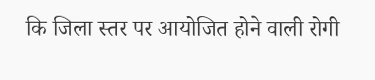कि जिला स्तर पर आयोजित होने वाली रोगी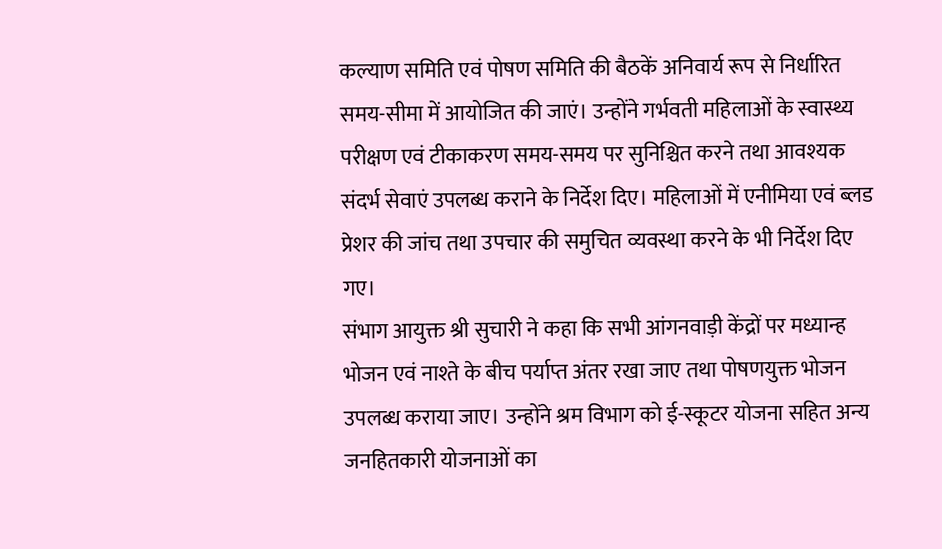कल्याण समिति एवं पोषण समिति की बैठकें अनिवार्य रूप से निर्धारित समय-सीमा में आयोजित की जाएं। उन्होंने गर्भवती महिलाओं के स्वास्थ्य परीक्षण एवं टीकाकरण समय-समय पर सुनिश्चित करने तथा आवश्यक संदर्भ सेवाएं उपलब्ध कराने के निर्देश दिए। महिलाओं में एनीमिया एवं ब्लड प्रेशर की जांच तथा उपचार की समुचित व्यवस्था करने के भी निर्देश दिए गए।
संभाग आयुक्त श्री सुचारी ने कहा कि सभी आंगनवाड़ी केंद्रों पर मध्यान्ह भोजन एवं नाश्ते के बीच पर्याप्त अंतर रखा जाए तथा पोषणयुक्त भोजन उपलब्ध कराया जाए। उन्होंने श्रम विभाग को ई-स्कूटर योजना सहित अन्य जनहितकारी योजनाओं का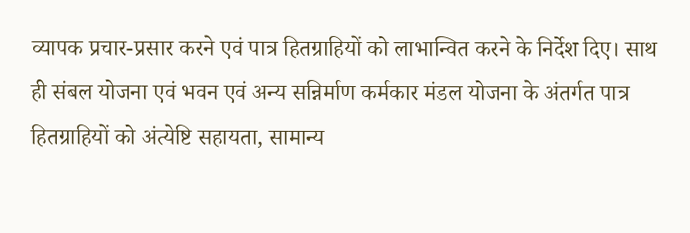व्यापक प्रचार-प्रसार करने एवं पात्र हितग्राहियों को लाभान्वित करने के निर्देश दिए। साथ ही संबल योजना एवं भवन एवं अन्य सन्निर्माण कर्मकार मंडल योजना के अंतर्गत पात्र हितग्राहियों को अंत्येष्टि सहायता, सामान्य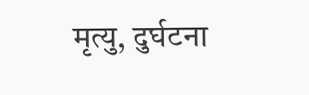मृत्यु, दुर्घटना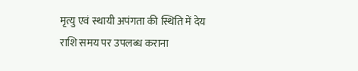मृत्यु एवं स्थायी अपंगता की स्थिति में देय राशि समय पर उपलब्ध कराना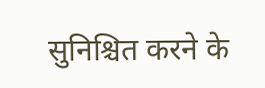सुनिश्चित करने के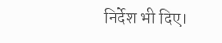निर्देश भी दिए।